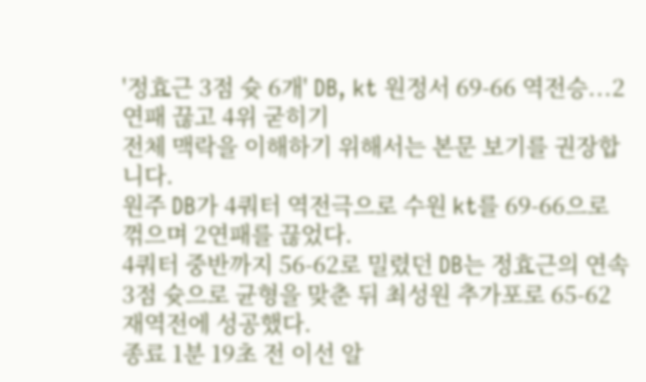'정효근 3점 슛 6개' DB, kt 원정서 69-66 역전승...2연패 끊고 4위 굳히기
전체 맥락을 이해하기 위해서는 본문 보기를 권장합니다.
원주 DB가 4쿼터 역전극으로 수원 kt를 69-66으로 꺾으며 2연패를 끊었다.
4쿼터 중반까지 56-62로 밀렸던 DB는 정효근의 연속 3점 슛으로 균형을 맞춘 뒤 최성원 추가포로 65-62 재역전에 성공했다.
종료 1분 19초 전 이선 알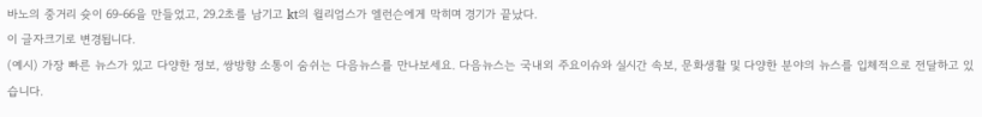바노의 중거리 슛이 69-66을 만들었고, 29.2초를 남기고 kt의 윌리엄스가 엘런슨에게 막히며 경기가 끝났다.
이 글자크기로 변경됩니다.
(예시) 가장 빠른 뉴스가 있고 다양한 정보, 쌍방향 소통이 숨쉬는 다음뉴스를 만나보세요. 다음뉴스는 국내외 주요이슈와 실시간 속보, 문화생활 및 다양한 분야의 뉴스를 입체적으로 전달하고 있습니다.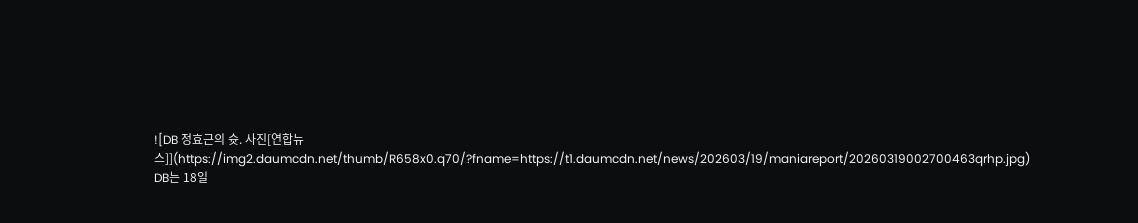![DB 정효근의 슛. 사진[연합뉴스]](https://img2.daumcdn.net/thumb/R658x0.q70/?fname=https://t1.daumcdn.net/news/202603/19/maniareport/20260319002700463qrhp.jpg)
DB는 18일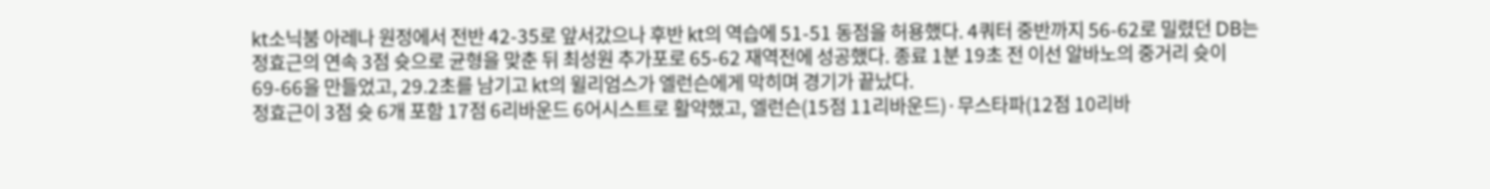kt소닉붐 아레나 원정에서 전반 42-35로 앞서갔으나 후반 kt의 역습에 51-51 동점을 허용했다. 4쿼터 중반까지 56-62로 밀렸던 DB는 정효근의 연속 3점 슛으로 균형을 맞춘 뒤 최성원 추가포로 65-62 재역전에 성공했다. 종료 1분 19초 전 이선 알바노의 중거리 슛이 69-66을 만들었고, 29.2초를 남기고 kt의 윌리엄스가 엘런슨에게 막히며 경기가 끝났다.
정효근이 3점 슛 6개 포함 17점 6리바운드 6어시스트로 활약했고, 엘런슨(15점 11리바운드)·무스타파(12점 10리바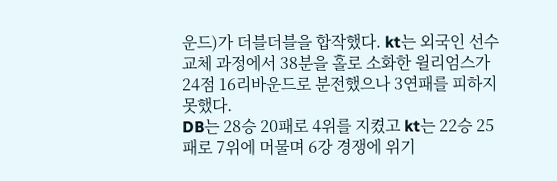운드)가 더블더블을 합작했다. kt는 외국인 선수 교체 과정에서 38분을 홀로 소화한 윌리엄스가 24점 16리바운드로 분전했으나 3연패를 피하지 못했다.
DB는 28승 20패로 4위를 지켰고 kt는 22승 25패로 7위에 머물며 6강 경쟁에 위기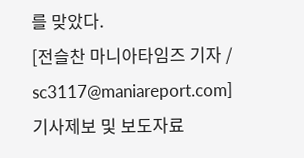를 맞았다.
[전슬찬 마니아타임즈 기자 / sc3117@maniareport.com]
기사제보 및 보도자료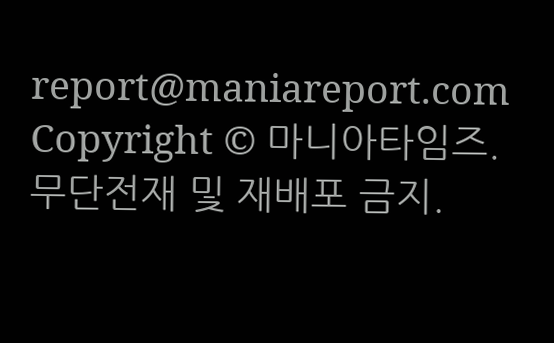report@maniareport.com
Copyright © 마니아타임즈. 무단전재 및 재배포 금지.